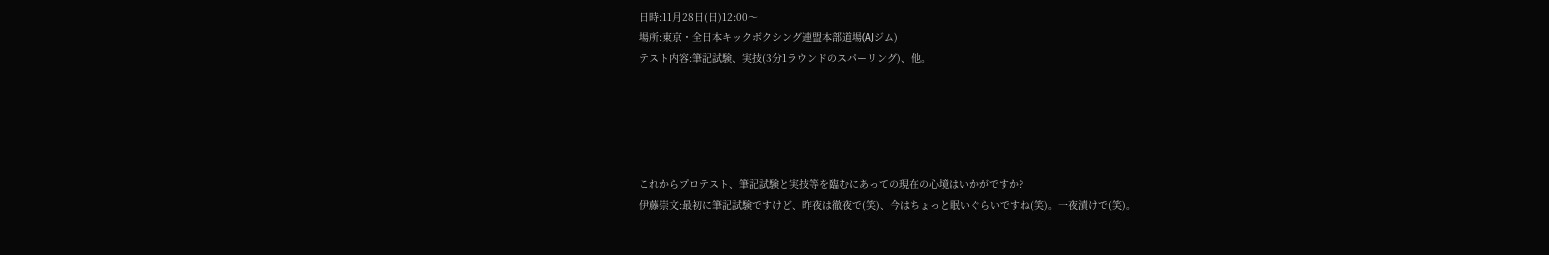日時:11月28日(日)12:00〜
場所:東京・全日本キックボクシング連盟本部道場(AJジム)
テスト内容:筆記試験、実技(3分1ラウンドのスパーリング)、他。





これからプロテスト、筆記試験と実技等を臨むにあっての現在の心境はいかがですか?
伊藤崇文:最初に筆記試験ですけど、昨夜は徹夜で(笑)、今はちょっと眠いぐらいですね(笑)。一夜漬けで(笑)。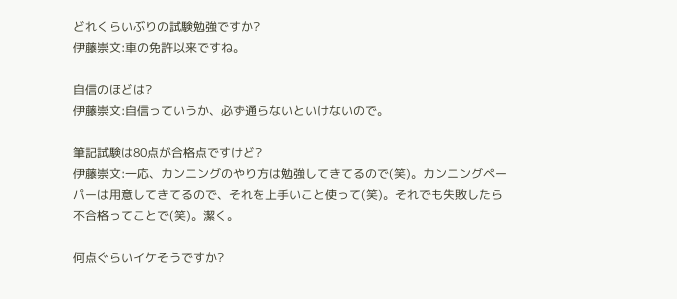どれくらいぶりの試験勉強ですか?
伊藤崇文:車の免許以来ですね。

自信のほどは?
伊藤崇文:自信っていうか、必ず通らないといけないので。

筆記試験は80点が合格点ですけど?
伊藤崇文:一応、カンニングのやり方は勉強してきてるので(笑)。カンニングペーパーは用意してきてるので、それを上手いこと使って(笑)。それでも失敗したら不合格ってことで(笑)。潔く。

何点ぐらいイケそうですか?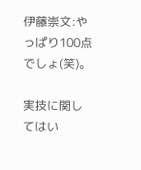伊藤崇文:やっぱり100点でしょ(笑)。

実技に関してはい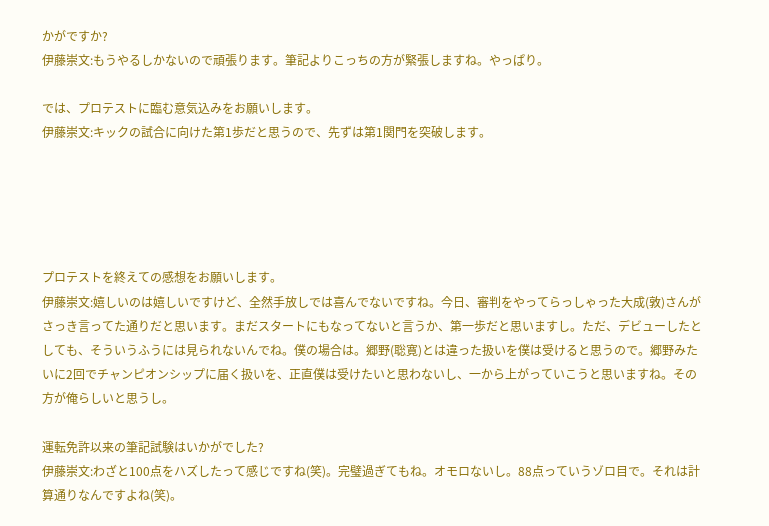かがですか?
伊藤崇文:もうやるしかないので頑張ります。筆記よりこっちの方が緊張しますね。やっぱり。

では、プロテストに臨む意気込みをお願いします。
伊藤崇文:キックの試合に向けた第1歩だと思うので、先ずは第1関門を突破します。





プロテストを終えての感想をお願いします。
伊藤崇文:嬉しいのは嬉しいですけど、全然手放しでは喜んでないですね。今日、審判をやってらっしゃった大成(敦)さんがさっき言ってた通りだと思います。まだスタートにもなってないと言うか、第一歩だと思いますし。ただ、デビューしたとしても、そういうふうには見られないんでね。僕の場合は。郷野(聡寛)とは違った扱いを僕は受けると思うので。郷野みたいに2回でチャンピオンシップに届く扱いを、正直僕は受けたいと思わないし、一から上がっていこうと思いますね。その方が俺らしいと思うし。

運転免許以来の筆記試験はいかがでした?
伊藤崇文:わざと100点をハズしたって感じですね(笑)。完璧過ぎてもね。オモロないし。88点っていうゾロ目で。それは計算通りなんですよね(笑)。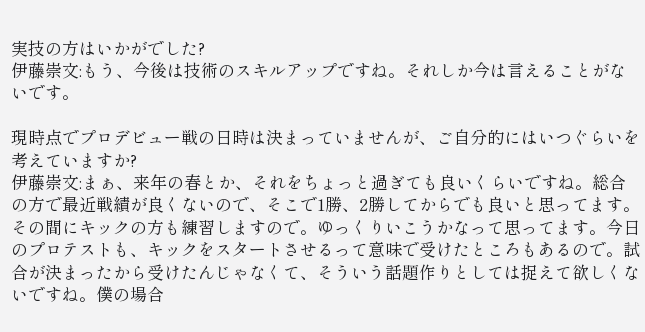実技の方はいかがでした?
伊藤崇文:もう、今後は技術のスキルアップですね。それしか今は言えることがないです。

現時点でプロデビュー戦の日時は決まっていませんが、ご自分的にはいつぐらいを考えていますか?
伊藤崇文:まぁ、来年の春とか、それをちょっと過ぎても良いくらいですね。総合の方で最近戦績が良くないので、そこで1勝、2勝してからでも良いと思ってます。その間にキックの方も練習しますので。ゆっくりいこうかなって思ってます。今日のプロテストも、キックをスタートさせるって意味で受けたところもあるので。試合が決まったから受けたんじゃなくて、そういう話題作りとしては捉えて欲しくないですね。僕の場合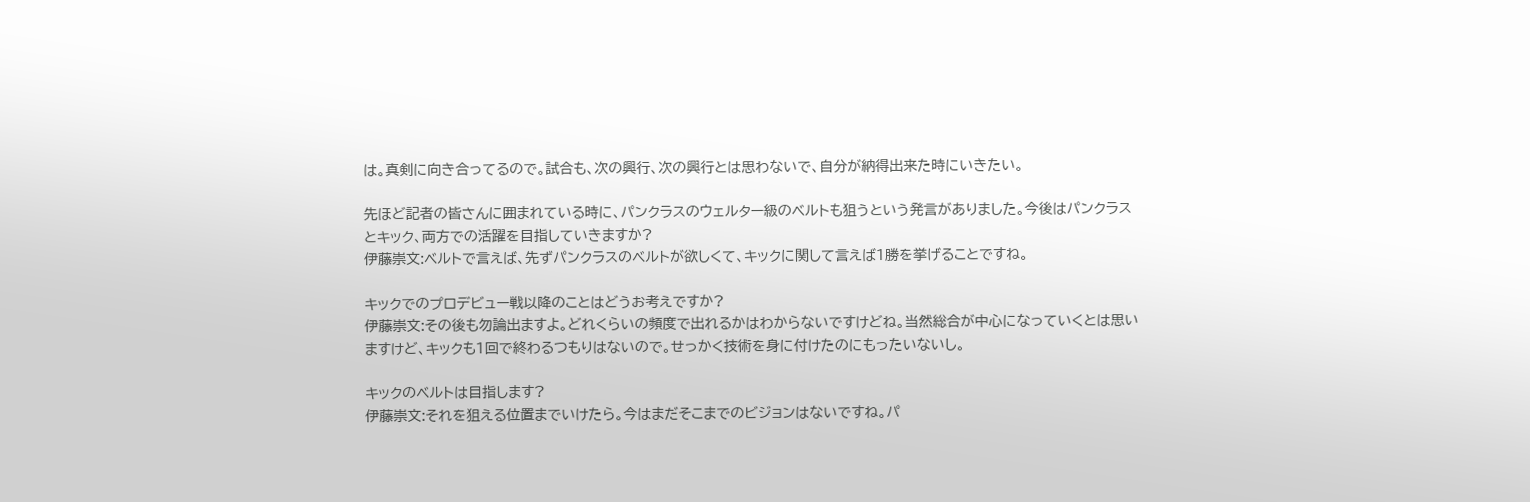は。真剣に向き合ってるので。試合も、次の興行、次の興行とは思わないで、自分が納得出来た時にいきたい。

先ほど記者の皆さんに囲まれている時に、パンクラスのウェルター級のベルトも狙うという発言がありました。今後はパンクラスとキック、両方での活躍を目指していきますか?
伊藤崇文:ベルトで言えば、先ずパンクラスのベルトが欲しくて、キックに関して言えば1勝を挙げることですね。

キックでのプロデビュー戦以降のことはどうお考えですか?
伊藤崇文:その後も勿論出ますよ。どれくらいの頻度で出れるかはわからないですけどね。当然総合が中心になっていくとは思いますけど、キックも1回で終わるつもりはないので。せっかく技術を身に付けたのにもったいないし。

キックのベルトは目指します?
伊藤崇文:それを狙える位置までいけたら。今はまだそこまでのビジョンはないですね。パ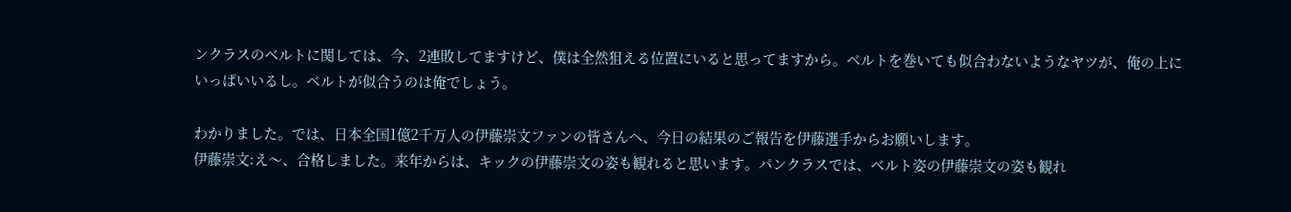ンクラスのベルトに関しては、今、2連敗してますけど、僕は全然狙える位置にいると思ってますから。ベルトを巻いても似合わないようなヤツが、俺の上にいっぱいいるし。ベルトが似合うのは俺でしょう。

わかりました。では、日本全国1億2千万人の伊藤崇文ファンの皆さんへ、今日の結果のご報告を伊藤選手からお願いします。
伊藤崇文:え〜、合格しました。来年からは、キックの伊藤崇文の姿も観れると思います。パンクラスでは、ベルト姿の伊藤崇文の姿も観れ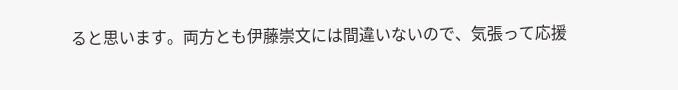ると思います。両方とも伊藤崇文には間違いないので、気張って応援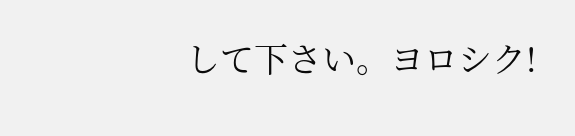して下さい。ヨロシク!